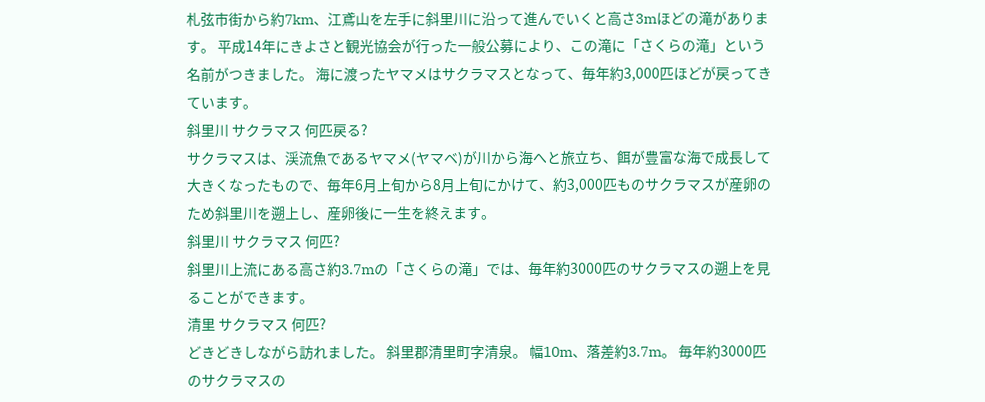札弦市街から約7km、江鳶山を左手に斜里川に沿って進んでいくと高さ3mほどの滝があります。 平成14年にきよさと観光協会が行った一般公募により、この滝に「さくらの滝」という名前がつきました。 海に渡ったヤマメはサクラマスとなって、毎年約3,000匹ほどが戻ってきています。
斜里川 サクラマス 何匹戻る?
サクラマスは、渓流魚であるヤマメ(ヤマベ)が川から海へと旅立ち、餌が豊富な海で成長して大きくなったもので、毎年6月上旬から8月上旬にかけて、約3,000匹ものサクラマスが産卵のため斜里川を遡上し、産卵後に一生を終えます。
斜里川 サクラマス 何匹?
斜里川上流にある高さ約3.7mの「さくらの滝」では、毎年約3000匹のサクラマスの遡上を見ることができます。
清里 サクラマス 何匹?
どきどきしながら訪れました。 斜里郡清里町字清泉。 幅10m、落差約3.7m。 毎年約3000匹のサクラマスの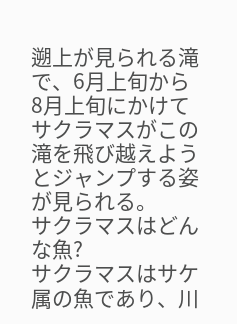遡上が見られる滝で、6月上旬から8月上旬にかけてサクラマスがこの滝を飛び越えようとジャンプする姿が見られる。
サクラマスはどんな魚?
サクラマスはサケ属の魚であり、川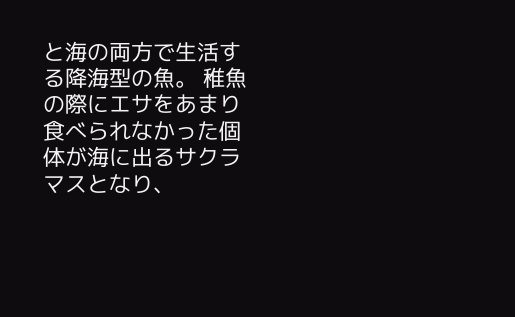と海の両方で生活する降海型の魚。 稚魚の際にエサをあまり食べられなかった個体が海に出るサクラマスとなり、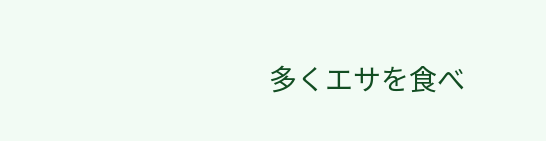多くエサを食べ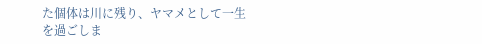た個体は川に残り、ヤマメとして一生を過ごしま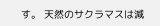す。 天然のサクラマスは減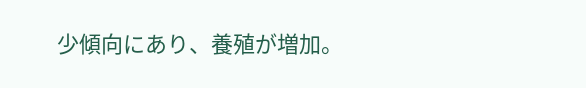少傾向にあり、養殖が増加。